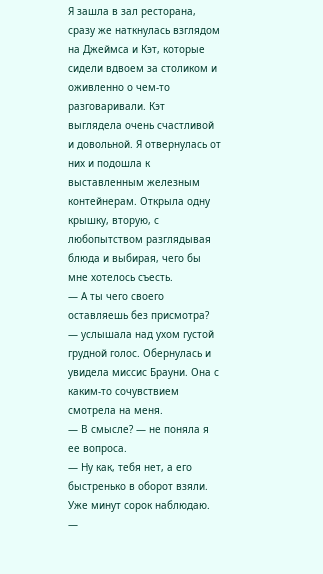Я зашла в зал ресторана, сразу же наткнулась взглядом на Джеймса и Кэт, которые сидели вдвоем за столиком и оживленно о чем-то разговаривали. Кэт выглядела очень счастливой и довольной. Я отвернулась от них и подошла к выставленным железным контейнерам. Открыла одну крышку, вторую, с любопытством разглядывая блюда и выбирая, чего бы мне хотелось съесть.
— А ты чего своего оставляешь без присмотра? — услышала над ухом густой грудной голос. Обернулась и увидела миссис Брауни. Она с каким-то сочувствием смотрела на меня.
— В смысле? — не поняла я ее вопроса.
— Ну как, тебя нет, а его быстренько в оборот взяли. Уже минут сорок наблюдаю. —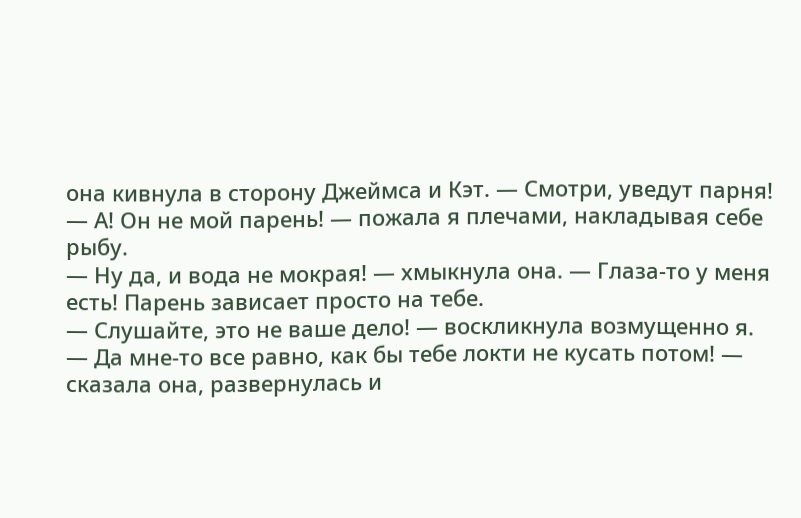она кивнула в сторону Джеймса и Кэт. — Смотри, уведут парня!
— А! Он не мой парень! — пожала я плечами, накладывая себе рыбу.
— Ну да, и вода не мокрая! — хмыкнула она. — Глаза-то у меня есть! Парень зависает просто на тебе.
— Слушайте, это не ваше дело! — воскликнула возмущенно я.
— Да мне-то все равно, как бы тебе локти не кусать потом! — сказала она, развернулась и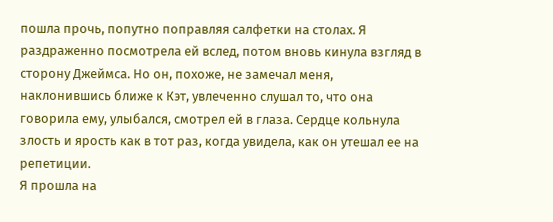пошла прочь, попутно поправляя салфетки на столах. Я раздраженно посмотрела ей вслед, потом вновь кинула взгляд в сторону Джеймса. Но он, похоже, не замечал меня, наклонившись ближе к Кэт, увлеченно слушал то, что она говорила ему, улыбался, смотрел ей в глаза. Сердце кольнула злость и ярость как в тот раз, когда увидела, как он утешал ее на репетиции.
Я прошла на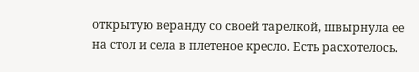открытую веранду со своей тарелкой, швырнула ее на стол и села в плетеное кресло. Есть расхотелось.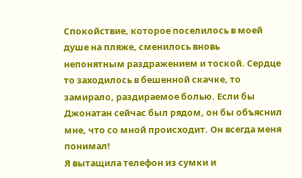Спокойствие, которое поселилось в моей душе на пляже, сменилось вновь непонятным раздражением и тоской. Сердце то заходилось в бешенной скачке, то замирало, раздираемое болью. Если бы Джонатан сейчас был рядом, он бы объяснил мне, что со мной происходит. Он всегда меня понимал!
Я вытащила телефон из сумки и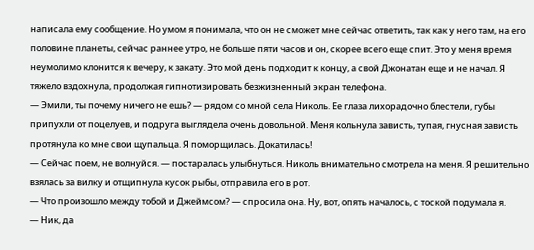написала ему сообщение. Но умом я понимала, что он не сможет мне сейчас ответить, так как у него там, на его половине планеты, сейчас раннее утро, не больше пяти часов и он, скорее всего еще спит. Это у меня время неумолимо клонится к вечеру, к закату. Это мой день подходит к концу, а свой Джонатан еще и не начал. Я тяжело вздохнула, продолжая гипнотизировать безжизненный экран телефона.
— Эмили, ты почему ничего не ешь? — рядом со мной села Николь. Ее глаза лихорадочно блестели, губы припухли от поцелуев, и подруга выглядела очень довольной. Меня кольнула зависть, тупая, гнусная зависть протянула ко мне свои щупальца. Я поморщилась. Докатилась!
— Сейчас поем, не волнуйся. — постаралась улыбнуться. Николь внимательно смотрела на меня. Я решительно взялась за вилку и отщипнула кусок рыбы, отправила его в рот.
— Что произошло между тобой и Джеймсом? — спросила она. Ну, вот, опять началось, с тоской подумала я.
— Ник, да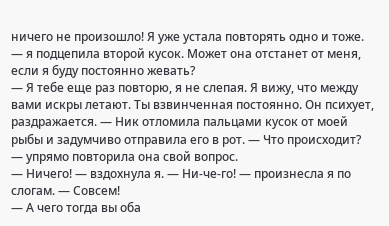ничего не произошло! Я уже устала повторять одно и тоже. — я подцепила второй кусок. Может она отстанет от меня, если я буду постоянно жевать?
— Я тебе еще раз повторю, я не слепая. Я вижу, что между вами искры летают. Ты взвинченная постоянно. Он психует, раздражается. — Ник отломила пальцами кусок от моей рыбы и задумчиво отправила его в рот. — Что происходит? — упрямо повторила она свой вопрос.
— Ничего! — вздохнула я. — Ни-че-го! — произнесла я по слогам. — Совсем!
— А чего тогда вы оба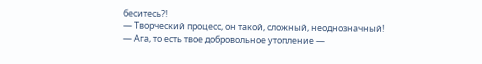беситесь?!
— Творческий процесс, он такой, сложный, неоднозначный!
— Ага, то есть твое добровольное утопление —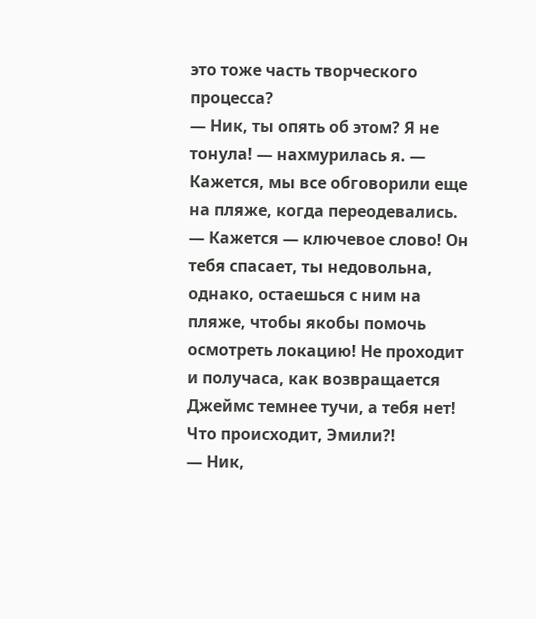это тоже часть творческого процесса?
— Ник, ты опять об этом? Я не тонула! — нахмурилась я. — Кажется, мы все обговорили еще на пляже, когда переодевались.
— Кажется — ключевое слово! Он тебя спасает, ты недовольна, однако, остаешься с ним на пляже, чтобы якобы помочь осмотреть локацию! Не проходит и получаса, как возвращается Джеймс темнее тучи, а тебя нет! Что происходит, Эмили?!
— Ник,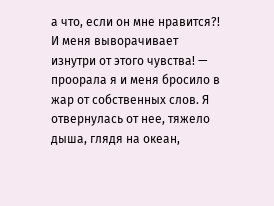а что, если он мне нравится?! И меня выворачивает изнутри от этого чувства! — проорала я и меня бросило в жар от собственных слов. Я отвернулась от нее, тяжело дыша, глядя на океан,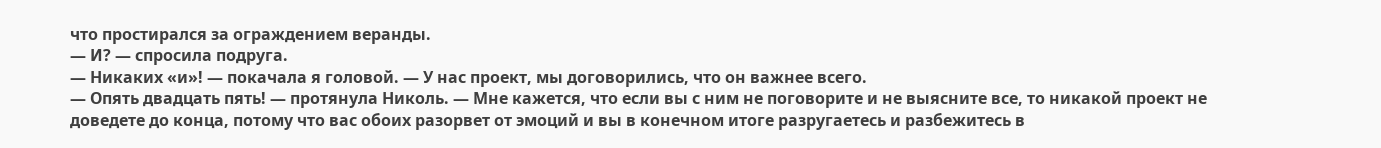что простирался за ограждением веранды.
— И? — спросила подруга.
— Никаких «и»! — покачала я головой. — У нас проект, мы договорились, что он важнее всего.
— Опять двадцать пять! — протянула Николь. — Мне кажется, что если вы с ним не поговорите и не выясните все, то никакой проект не доведете до конца, потому что вас обоих разорвет от эмоций и вы в конечном итоге разругаетесь и разбежитесь в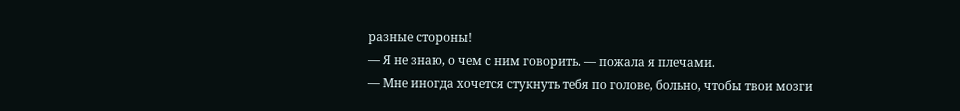разные стороны!
— Я не знаю, о чем с ним говорить. — пожала я плечами.
— Мне иногда хочется стукнуть тебя по голове, больно, чтобы твои мозги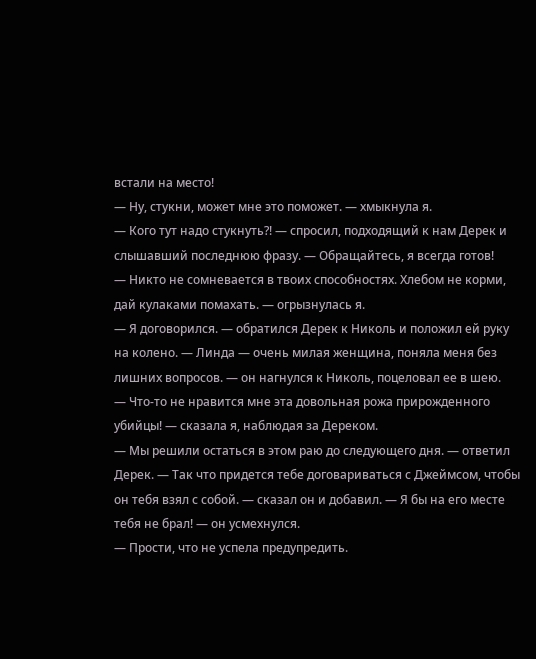встали на место!
— Ну, стукни, может мне это поможет. — хмыкнула я.
— Кого тут надо стукнуть?! — спросил, подходящий к нам Дерек и слышавший последнюю фразу. — Обращайтесь, я всегда готов!
— Никто не сомневается в твоих способностях. Хлебом не корми, дай кулаками помахать. — огрызнулась я.
— Я договорился. — обратился Дерек к Николь и положил ей руку на колено. — Линда — очень милая женщина, поняла меня без лишних вопросов. — он нагнулся к Николь, поцеловал ее в шею.
— Что-то не нравится мне эта довольная рожа прирожденного убийцы! — сказала я, наблюдая за Дереком.
— Мы решили остаться в этом раю до следующего дня. — ответил Дерек. — Так что придется тебе договариваться с Джеймсом, чтобы он тебя взял с собой. — сказал он и добавил. — Я бы на его месте тебя не брал! — он усмехнулся.
— Прости, что не успела предупредить.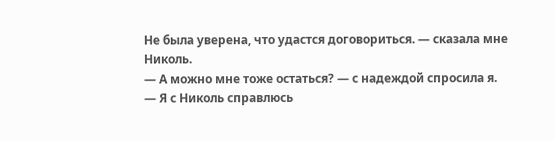Не была уверена, что удастся договориться. — сказала мне Николь.
— А можно мне тоже остаться? — с надеждой спросила я.
— Я с Николь справлюсь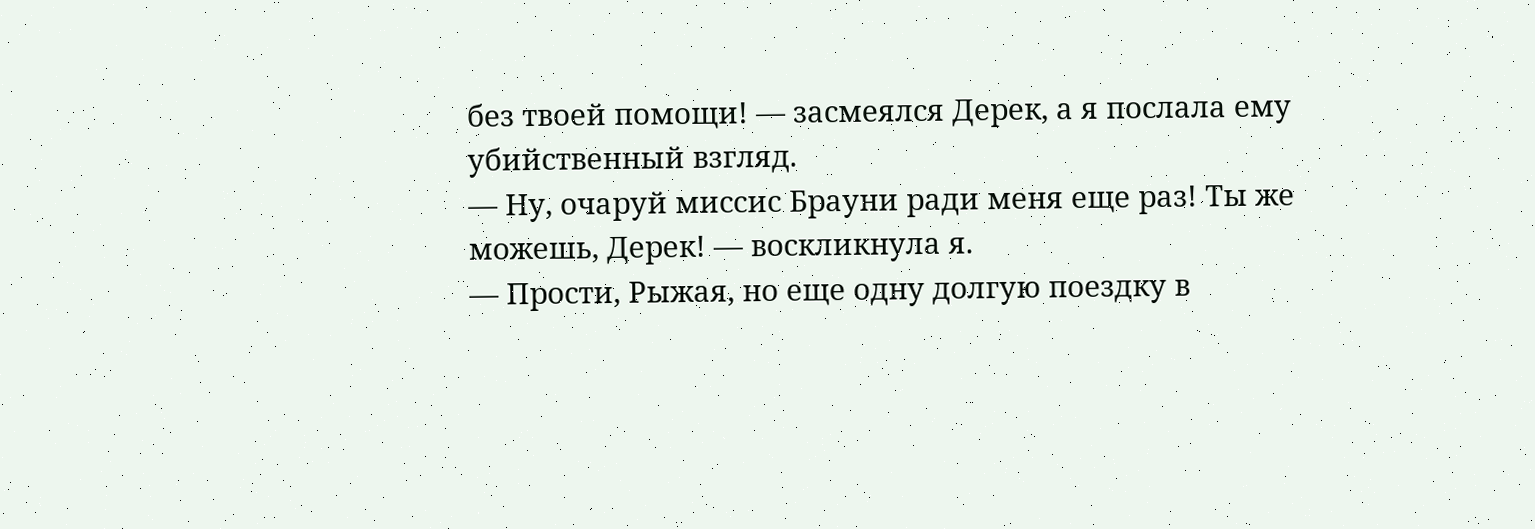без твоей помощи! — засмеялся Дерек, а я послала ему убийственный взгляд.
— Ну, очаруй миссис Брауни ради меня еще раз! Ты же можешь, Дерек! — воскликнула я.
— Прости, Рыжая, но еще одну долгую поездку в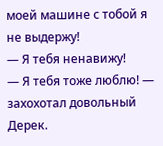моей машине с тобой я не выдержу!
— Я тебя ненавижу!
— Я тебя тоже люблю! — захохотал довольный Дерек.